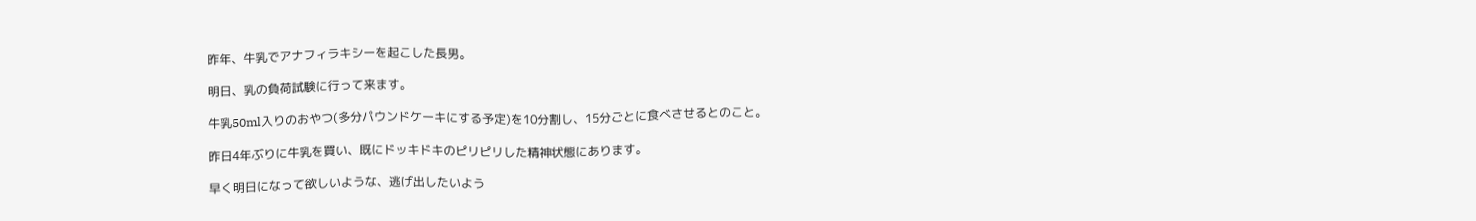昨年、牛乳でアナフィラキシーを起こした長男。

明日、乳の負荷試験に行って来ます。

牛乳50ml入りのおやつ(多分パウンドケーキにする予定)を10分割し、15分ごとに食べさせるとのこと。

昨日4年ぶりに牛乳を買い、既にドッキドキのピリピリした精神状態にあります。

早く明日になって欲しいような、逃げ出したいよう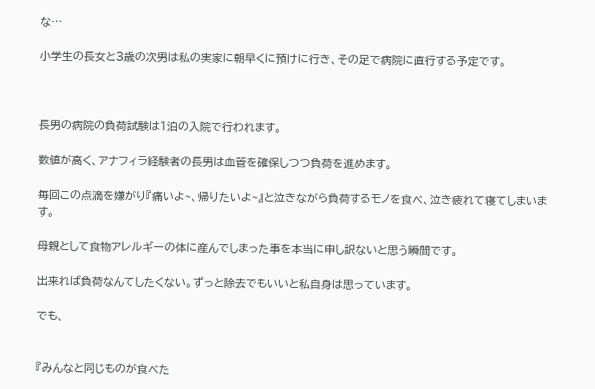な…

小学生の長女と3歳の次男は私の実家に朝早くに預けに行き、その足で病院に直行する予定です。



長男の病院の負荷試験は1泊の入院で行われます。

数値が高く、アナフィラ経験者の長男は血管を確保しつつ負荷を進めます。

毎回この点滴を嫌がり『痛いよ~、帰りたいよ~』と泣きながら負荷するモノを食べ、泣き疲れて寝てしまいます。

母親として食物アレルギーの体に産んでしまった事を本当に申し訳ないと思う瞬間です。

出来れば負荷なんてしたくない。ずっと除去でもいいと私自身は思っています。

でも、


『みんなと同じものが食べた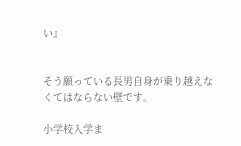い』


そう願っている長男自身が乗り越えなくてはならない壁です。

小学校入学ま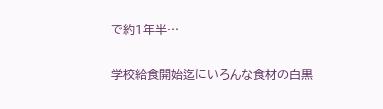で約1年半…

学校給食開始迄にいろんな食材の白黒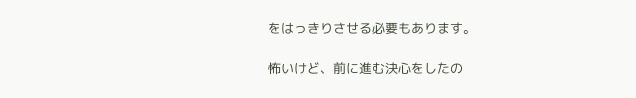をはっきりさせる必要もあります。

怖いけど、前に進む決心をしたの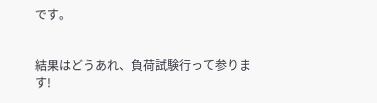です。


結果はどうあれ、負荷試験行って参ります!